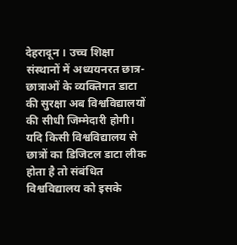देहरादून । उच्च शिक्षा संस्थानों में अध्ययनरत छात्र-छात्राओं के व्यक्तिगत डाटा की सुरक्षा अब विश्वविद्यालयों की सीधी जिम्मेदारी होगी। यदि किसी विश्वविद्यालय से छात्रों का डिजिटल डाटा लीक होता है तो संबंधित विश्वविद्यालय को इसके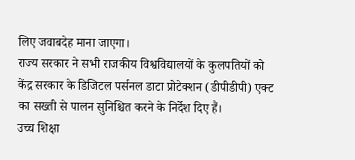लिए जवाबदेह माना जाएगा।
राज्य सरकार ने सभी राजकीय विश्वविद्यालयों के कुलपतियों को केंद्र सरकार के डिजिटल पर्सनल डाटा प्रोटेक्शन (डीपीडीपी) एक्ट का सख्ती से पालन सुनिश्चित करने के निर्देश दिए हैं।
उच्च शिक्षा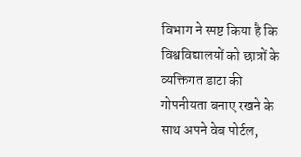विभाग ने स्पष्ट किया है कि विश्वविद्यालयों को छात्रों के व्यक्तिगत डाटा की गोपनीयता बनाए रखने के साथ अपने वेब पोर्टल,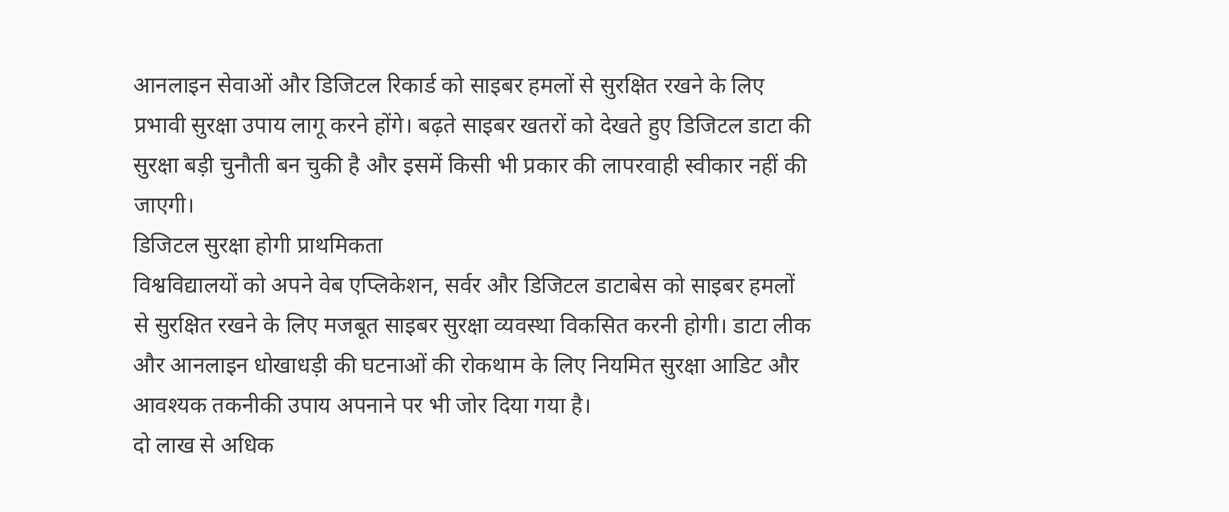आनलाइन सेवाओं और डिजिटल रिकार्ड को साइबर हमलों से सुरक्षित रखने के लिए प्रभावी सुरक्षा उपाय लागू करने होंगे। बढ़ते साइबर खतरों को देखते हुए डिजिटल डाटा की सुरक्षा बड़ी चुनौती बन चुकी है और इसमें किसी भी प्रकार की लापरवाही स्वीकार नहीं की जाएगी।
डिजिटल सुरक्षा होगी प्राथमिकता
विश्वविद्यालयों को अपने वेब एप्लिकेशन, सर्वर और डिजिटल डाटाबेस को साइबर हमलों से सुरक्षित रखने के लिए मजबूत साइबर सुरक्षा व्यवस्था विकसित करनी होगी। डाटा लीक और आनलाइन धोखाधड़ी की घटनाओं की रोकथाम के लिए नियमित सुरक्षा आडिट और आवश्यक तकनीकी उपाय अपनाने पर भी जोर दिया गया है।
दो लाख से अधिक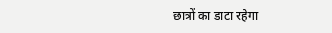छात्रों का डाटा रहेगा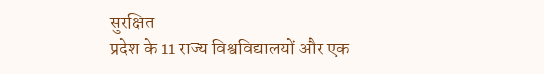सुरक्षित
प्रदेश के 11 राज्य विश्वविद्यालयों और एक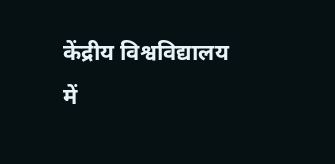केंद्रीय विश्वविद्यालय में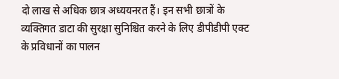दो लाख से अधिक छात्र अध्ययनरत हैं। इन सभी छात्रों के व्यक्तिगत डाटा की सुरक्षा सुनिश्चित करने के लिए डीपीडीपी एक्ट के प्रविधानों का पालन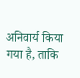अनिवार्य किया गया है, ताकि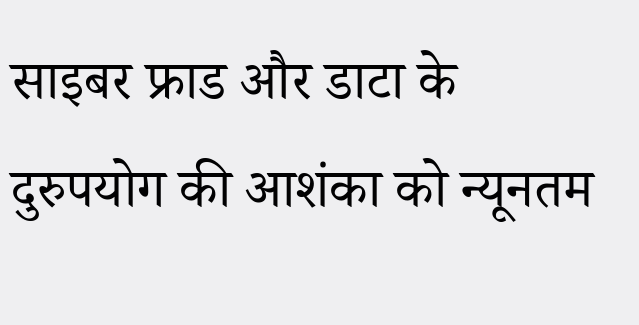साइबर फ्राड और डाटा के दुरुपयोग की आशंका को न्यूनतम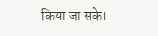किया जा सके।